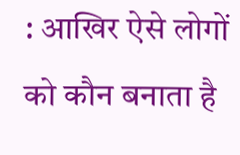: आखिर ऐसे लोगों को कौन बनाता है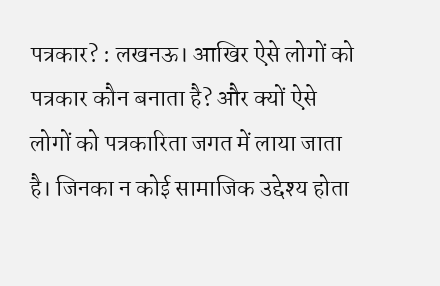पत्रकार? : लखनऊ। आखिर ऐसे लोगों को पत्रकार कौन बनाता है? और क्यों ऐसे लोगों को पत्रकारिता जगत में लाया जाता है। जिनका न कोई सामाजिक उद्देश्य होता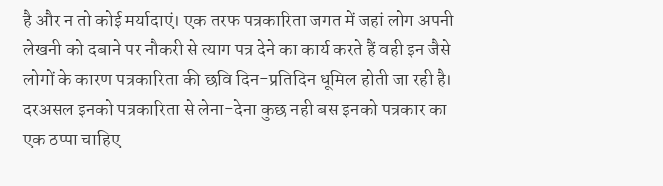है और न तो कोई मर्यादाएं। एक तरफ पत्रकारिता जगत में जहां लोग अपनी लेखनी को दबाने पर नौकरी से त्याग पत्र देने का कार्य करते हैं वही इन जैसे लोगों के कारण पत्रकारिता की छवि दिन-प्रतिदिन धूमिल होती जा रही है। दरअसल इनको पत्रकारिता से लेना-देना कुछ नही बस इनको पत्रकार का एक ठप्पा चाहिए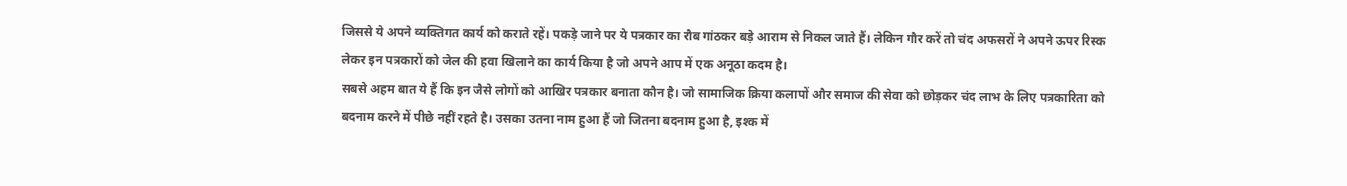जिससे ये अपने व्यक्तिगत कार्य को कराते रहें। पकड़े जाने पर ये पत्रकार का रौब गांठकर बड़े आराम से निकल जाते हैं। लेकिन गौर करें तो चंद अफसरों ने अपने ऊपर रिस्क लेकर इन पत्रकारों को जेल की हवा खिलाने का कार्य किया है जो अपने आप में एक अनूठा कदम है।
सबसे अहम बात ये हैं कि इन जैसे लोगों को आखिर पत्रकार बनाता कौन है। जो सामाजिक क्रिया कलापों और समाज की सेवा को छोड़कर चंद लाभ के लिए पत्रकारिता को बदनाम करने में पीछे नहीं रहते है। उसका उतना नाम हुआ हैं जो जितना बदनाम हुआ है, इश्क में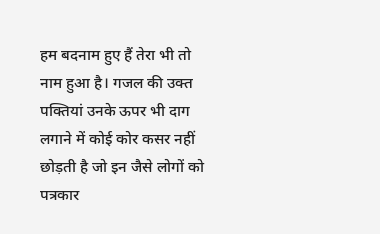हम बदनाम हुए हैं तेरा भी तो नाम हुआ है। गजल की उक्त पक्तियां उनके ऊपर भी दाग लगाने में कोई कोर कसर नहीं छोड़ती है जो इन जैसे लोगों को पत्रकार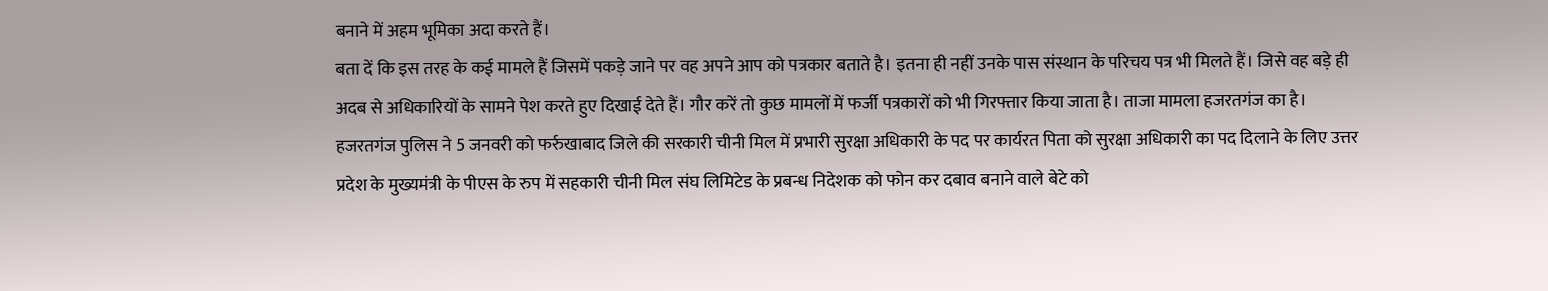बनाने में अहम भूमिका अदा करते हैं।
बता दें कि इस तरह के कई मामले हैं जिसमें पकड़े जाने पर वह अपने आप को पत्रकार बताते है। इतना ही नहीं उनके पास संस्थान के परिचय पत्र भी मिलते हैं। जिसे वह बड़े ही अदब से अधिकारियों के सामने पेश करते हुए दिखाई देते हैं। गौर करें तो कुछ मामलों में फर्जी पत्रकारों को भी गिरफ्तार किया जाता है। ताजा मामला हजरतगंज का है। हजरतगंज पुलिस ने 5 जनवरी को फर्रुखाबाद जिले की सरकारी चीनी मिल में प्रभारी सुरक्षा अधिकारी के पद पर कार्यरत पिता को सुरक्षा अधिकारी का पद दिलाने के लिए उत्तर प्रदेश के मुख्यमंत्री के पीएस के रुप में सहकारी चीनी मिल संघ लिमिटेड के प्रबन्ध निदेशक को फोन कर दबाव बनाने वाले बेटे को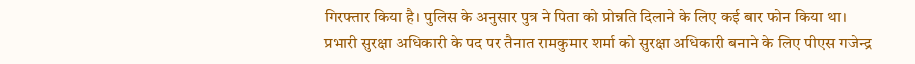गिरफ्तार किया है। पुलिस के अनुसार पुत्र ने पिता को प्रोन्नति दिलाने के लिए कई बार फोन किया था।
प्रभारी सुरक्षा अधिकारी के पद पर तैनात रामकुमार शर्मा को सुरक्षा अधिकारी बनाने के लिए पीएस गजेन्द्र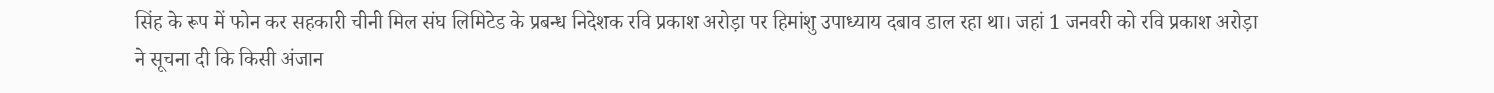सिंह के रूप में फोन कर सहकारी चीनी मिल संघ लिमिटेड के प्रबन्ध निदेशक रवि प्रकाश अरोड़ा पर हिमांशु उपाध्याय दबाव डाल रहा था। जहां 1 जनवरी को रवि प्रकाश अरोड़ा ने सूचना दी कि किसी अंजान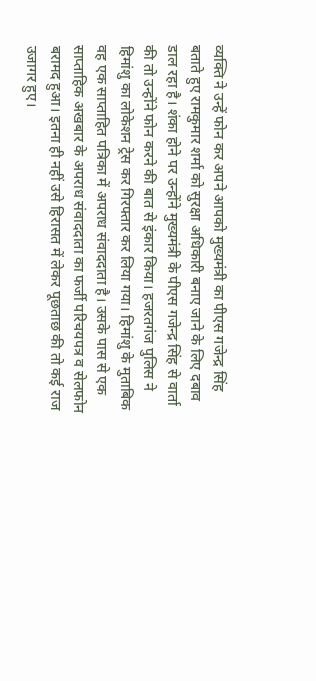व्यक्ति ने उन्हें फोन कर अपने आपको मुख्यमंत्री का पीएस गजेन्द्र सिंह बताते हुए रामकुमार शर्मा को सुरक्षा अधिकारी बनाए जाने के लिए दबाव डाल रहा है। शंका होने पर उन्होंने मुख्यमंत्री के पीएस गजेन्द्र सिंह से वार्ता की तो उन्होंने फोन करने की बात से इंकार किया। हजरतगंज पुलिस ने हिमांशु का लोकेशन ट्रेस कर गिरफ्तार कर लिया गया। हिमांशु के मुताबिक वह एक साप्ताहित पत्रिका में अपराध संवाददाता है। उसके पास से एक साप्ताहिक अखबार के अपराध संवाददाता का फर्जी परिचयपत्र व सेलफोन बरामद हुआ। इतना ही नहीं उसे हिरासत में लेकर पूछताछ की तो कई राज उजागर हुए।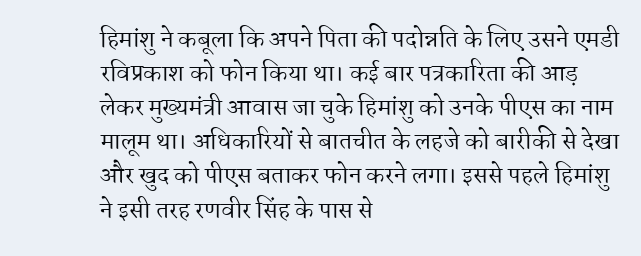हिमांशु ने कबूला कि अपने पिता की पदोन्नति के लिए उसने एमडी रविप्रकाश को फोन किया था। कई बार पत्रकारिता की आड़ लेकर मुख्यमंत्री आवास जा चुके हिमांशु को उनके पीएस का नाम मालूम था। अधिकारियों से बातचीत के लहजे को बारीकी से देखा और खुद को पीएस बताकर फोन करने लगा। इससे पहले हिमांशु ने इसी तरह रणवीर सिंह के पास से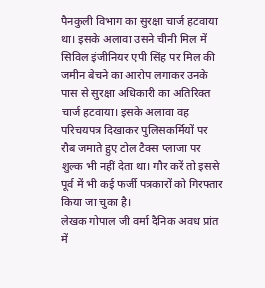पैनकुली विभाग का सुरक्षा चार्ज हटवाया था। इसके अलावा उसने चीनी मिल में सिविल इंजीनियर एपी सिंह पर मिल की जमीन बेचने का आरोप लगाकर उनके पास से सुरक्षा अधिकारी का अतिरिक्त चार्ज हटवाया। इसके अलावा वह परिचयपत्र दिखाकर पुलिसकर्मियों पर रौब जमाते हुए टोल टैक्स प्लाजा पर शुल्क भी नहीं देता था। गौर करें तो इससे पूर्व में भी कई फर्जी पत्रकारों को गिरफ्तार किया जा चुका है।
लेखक गोपाल जी वर्मा दैनिक अवध प्रांत में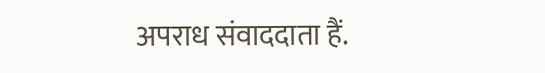अपराध संवाददाता हैं.